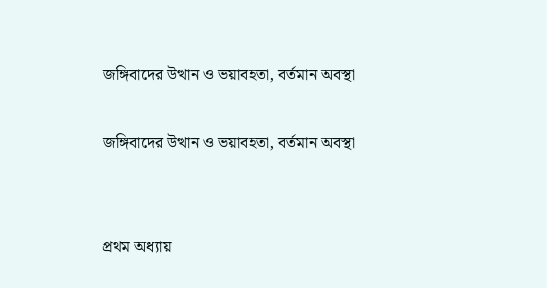জঙ্গিবাদের উত্থান ও ভয়াবহতা, বর্তমান অবস্থা

জঙ্গিবাদের উত্থান ও ভয়াবহতা, বর্তমান অবস্থা


প্রথম অধ্যায়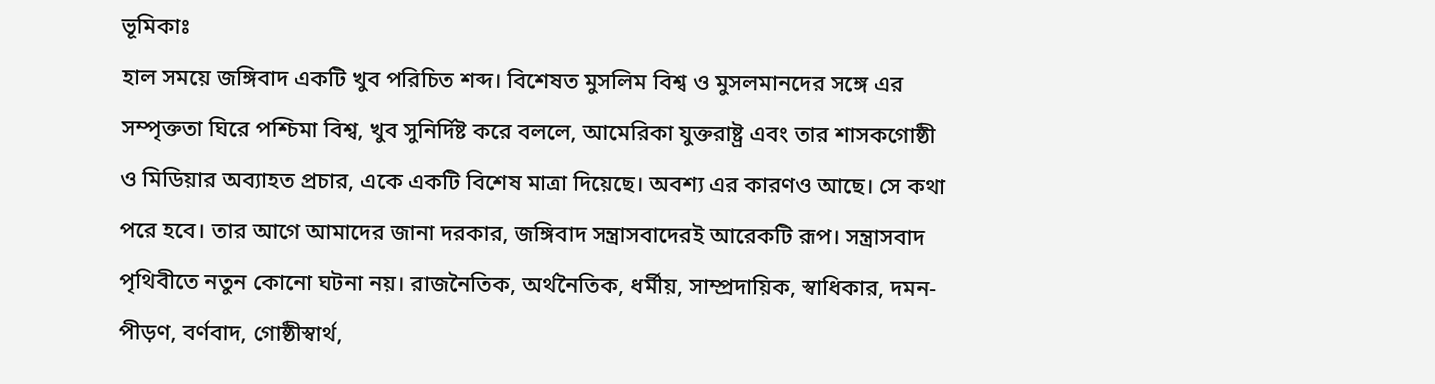ভূমিকাঃ
হাল সময়ে জঙ্গিবাদ একটি খুব পরিচিত শব্দ। বিশেষত মুসলিম বিশ্ব ও মুসলমানদের সঙ্গে এর সম্পৃক্ততা ঘিরে পশ্চিমা বিশ্ব, খুব সুনির্দিষ্ট করে বললে, আমেরিকা যুক্তরাষ্ট্র এবং তার শাসকগোষ্ঠী ও মিডিয়ার অব্যাহত প্রচার, একে একটি বিশেষ মাত্রা দিয়েছে। অবশ্য এর কারণও আছে। সে কথা পরে হবে। তার আগে আমাদের জানা দরকার, জঙ্গিবাদ সন্ত্রাসবাদেরই আরেকটি রূপ। সন্ত্রাসবাদ পৃথিবীতে নতুন কোনো ঘটনা নয়। রাজনৈতিক, অর্থনৈতিক, ধর্মীয়, সাম্প্রদায়িক, স্বাধিকার, দমন-পীড়ণ, বর্ণবাদ, গোষ্ঠীস্বার্থ,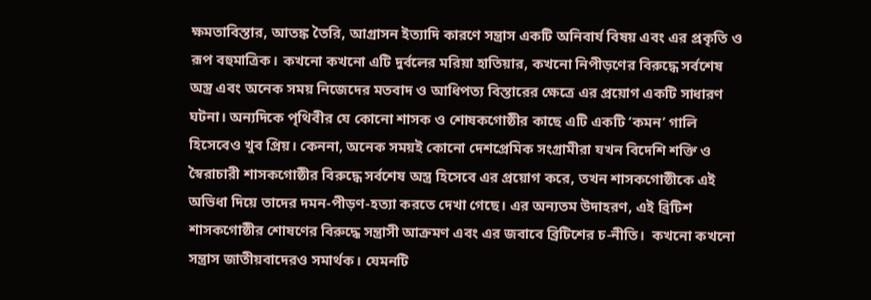ক্ষমতাবিস্তার, আতঙ্ক তৈরি, আগ্রাসন ইত্যাদি কারণে সন্ত্রাস একটি অনিবার্য বিষয় এবং এর প্রকৃতি ও রূপ বহুমাত্রিক। কখনো কখনো এটি দুর্বলের মরিয়া হাতিয়ার, কখনো নিপীড়ণের বিরুদ্ধে সর্বশেষ অস্ত্র এবং অনেক সময় নিজেদের মতবাদ ও আধিপত্য বিস্তারের ক্ষেত্রে এর প্রয়োগ একটি সাধারণ ঘটনা। অন্যদিকে পৃথিবীর যে কোনো শাসক ও শোষকগোষ্ঠীর কাছে এটি একটি ‘কমন’ গালি হিসেবেও খুব প্রিয়। কেননা, অনেক সময়ই কোনো দেশপ্রেমিক সংগ্রামীরা যখন বিদেশি শক্তি ও স্বৈরাচারী শাসকগোষ্ঠীর বিরুদ্ধে সর্বশেষ অস্ত্র হিসেবে এর প্রয়োগ করে, তখন শাসকগোষ্ঠীকে এই অভিধা দিয়ে তাদের দমন-পীড়ণ-হত্যা করতে দেখা গেছে। এর অন্যতম উদাহরণ, এই ব্রিটিশ শাসকগোষ্ঠীর শোষণের বিরুদ্ধে সন্ত্রাসী আক্রমণ এবং এর জবাবে ব্রিটিশের চ-নীতি।  কখনো কখনো সন্ত্রাস জাতীয়বাদেরও সমার্থক। যেমনটি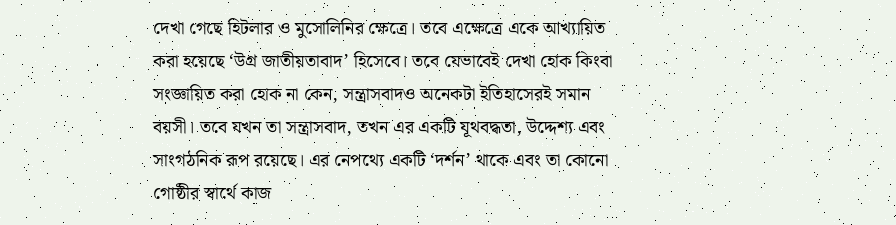দেখা গেছে হিটলার ও মুসোলিনির ক্ষেত্রে। তবে এক্ষেত্রে একে আখ্যায়িত করা হয়েছে ‘উগ্র জাতীয়তাবাদ’ হিসেবে। তবে যেভাবেই দেখা হোক কিংবা সংজ্ঞায়িত করা হোক না কেন, সন্ত্রাসবাদও অনেকটা ইতিহাসেরই সমান বয়সী। তবে যখন তা সন্ত্রাসবাদ, তখন এর একটি যূথবদ্ধতা, উদ্দেশ্য এবং সাংগঠনিক রূপ রয়েছে। এর নেপথ্যে একটি ‘দর্শন’ থাকে এবং তা কোনো গোষ্ঠীর স্বার্থে কাজ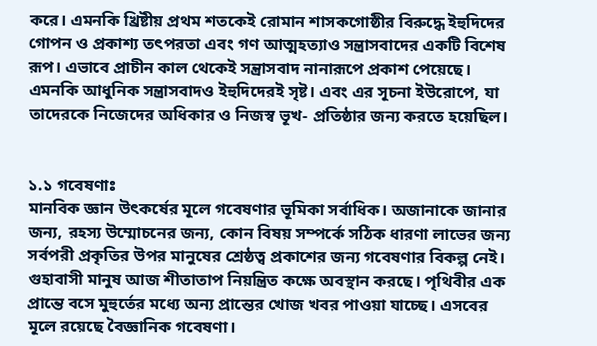করে। এমনকি খ্রিষ্টীয় প্রথম শতকেই রোমান শাসকগোষ্ঠীর বিরুদ্ধে ইহুদিদের গোপন ও প্রকাশ্য তৎপরতা এবং গণ আত্মহত্যাও সন্ত্রাসবাদের একটি বিশেষ রূপ। এভাবে প্রাচীন কাল থেকেই সন্ত্রাসবাদ নানারূপে প্রকাশ পেয়েছে। এমনকি আধুনিক সন্ত্রাসবাদও ইহুদিদেরই সৃষ্ট। এবং এর সূচনা ইউরোপে, যা তাদেরকে নিজেদের অধিকার ও নিজস্ব ভূখ- প্রতিষ্ঠার জন্য করতে হয়েছিল।


১.১ গবেষণাঃ
মানবিক জ্ঞান উৎকর্ষের মূলে গবেষণার ভূমিকা সর্বাধিক। অজানাকে জানার জন্য, রহস্য উম্মোচনের জন্য, কোন বিষয় সম্পর্কে সঠিক ধারণা লাভের জন্য সর্বপরী প্রকৃতির উপর মানুষের শ্রেষ্ঠত্ব প্রকাশের জন্য গবেষণার বিকল্প নেই। গুহাবাসী মানুষ আজ শীতাতাপ নিয়ন্ত্রিত কক্ষে অবস্থান করছে। পৃথিবীর এক প্রান্তে বসে মুহুর্তের মধ্যে অন্য প্রান্তের খোজ খবর পাওয়া যাচ্ছে। এসবের মূলে রয়েছে বৈজ্ঞানিক গবেষণা।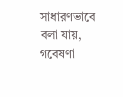সাধারণভাবে বলা যায়, গবেষণা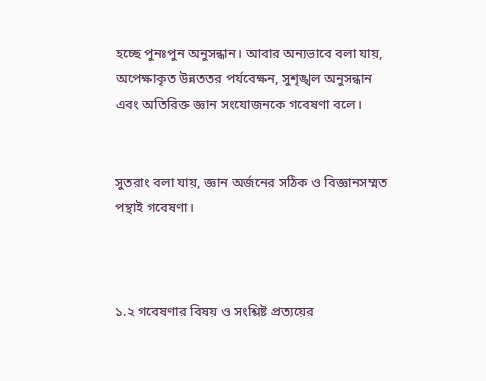হচ্ছে পুনঃপুন অনুসন্ধান। আবার অন্যভাবে বলা যায়, অপেক্ষাকৃত উন্নততর পর্যবেক্ষন, সুশৃঙ্খল অনুসন্ধান এবং অতিরিক্ত জ্ঞান সংযোজনকে গবেষণা বলে।


সুতরাং বলা যায়, জ্ঞান অর্জনের সঠিক ও বিজ্ঞানসম্মত পন্থাই গবেষণা।



১.২ গবেষণার বিষয় ও সংশ্লিষ্ট প্রত্যয়ের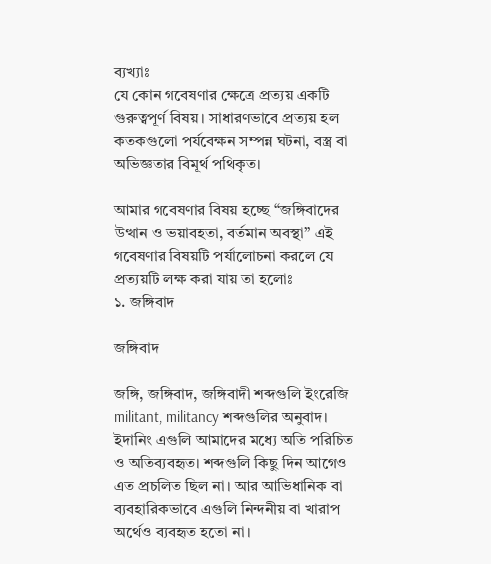ব্যখ্যাঃ
যে কোন গবেষণার ক্ষেত্রে প্রত্যয় একটি গুরুত্বপূর্ণ বিষয়। সাধারণভাবে প্রত্যয় হল কতকগুলো পর্যবেক্ষন সম্পন্ন ঘটনা, বস্ত্র বা অভিজ্ঞতার বিমূর্থ পথিকৃত।

আমার গবেষণার বিষয় হচ্ছে “জঙ্গিবাদের উত্থান ও ভয়াবহতা, বর্তমান অবস্থা” এই গবেষণার বিষয়টি পর্যালোচনা করলে যে প্রত্যয়টি লক্ষ করা যায় তা হলোঃ
১. জঙ্গিবাদ

জঙ্গিবাদ

জঙ্গি, জঙ্গিবাদ, জঙ্গিবাদী শব্দগুলি ইংরেজি militant, militancy শব্দগুলির অনুবাদ। ইদানিং এগুলি আমাদের মধ্যে অতি পরিচিত ও অতিব্যবহৃত। শব্দগুলি কিছু দিন আগেও এত প্রচলিত ছিল না। আর আভিধানিক বা ব্যবহারিকভাবে এগুলি নিন্দনীয় বা খারাপ অর্থেও ব্যবহৃত হতো না।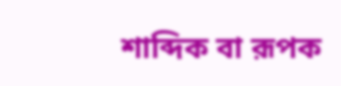শাব্দিক বা রূপক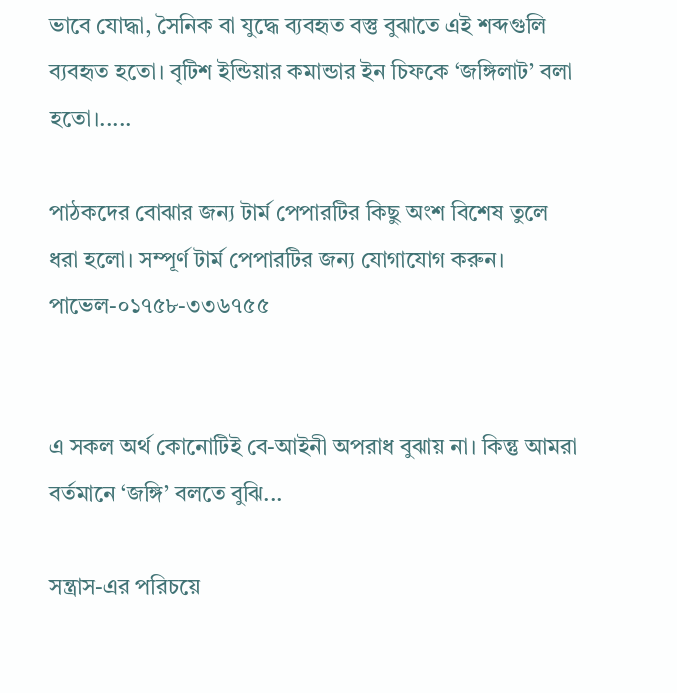ভাবে যোদ্ধা, সৈনিক বা যুদ্ধে ব্যবহৃত বস্তু বুঝাতে এই শব্দগুলি ব্যবহৃত হতো। বৃটিশ ইন্ডিয়ার কমান্ডার ইন চিফকে ‘জঙ্গিলাট’ বলা হতো।.....

পাঠকদের বোঝার জন্য টার্ম পেপারটির কিছু অংশ বিশেষ তুলে ধরা হলো। সম্পূর্ণ টার্ম পেপারটির জন্য যোগাযোগ করুন।
পাভেল-০১৭৫৮-৩৩৬৭৫৫


এ সকল অর্থ কোনোটিই বে-আইনী অপরাধ বুঝায় না। কিন্তু আমরা বর্তমানে ‘জঙ্গি’ বলতে বুঝি...

সন্ত্রাস-এর পরিচয়ে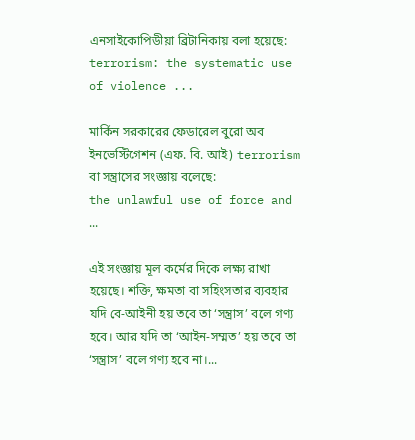এনসাইকোপিডীয়া ব্রিটানিকায় বলা হয়েছে:
terrorism: the systematic use of violence ...

মার্কিন সরকারের ফেডারেল বুরো অব ইনভেস্টিগেশন (এফ. বি. আই) terrorism বা সন্ত্রাসের সংজ্ঞায় বলেছে:
the unlawful use of force and ...

এই সংজ্ঞায় মূল কর্মের দিকে লক্ষ্য রাখা হয়েছে। শক্তি, ক্ষমতা বা সহিংসতার ব্যবহার যদি বে-আইনী হয় তবে তা ‘সন্ত্রাস’ বলে গণ্য হবে। আর যদি তা ‘আইন-সম্মত’ হয় তবে তা ‘সন্ত্রাস’ বলে গণ্য হবে না।...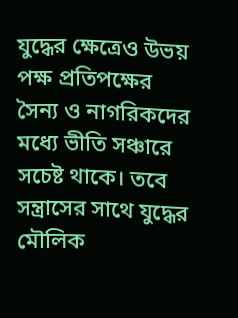যুদ্ধের ক্ষেত্রেও উভয় পক্ষ প্রতিপক্ষের সৈন্য ও নাগরিকদের মধ্যে ভীতি সঞ্চারে সচেষ্ট থাকে। তবে সন্ত্রাসের সাথে যুদ্ধের মৌলিক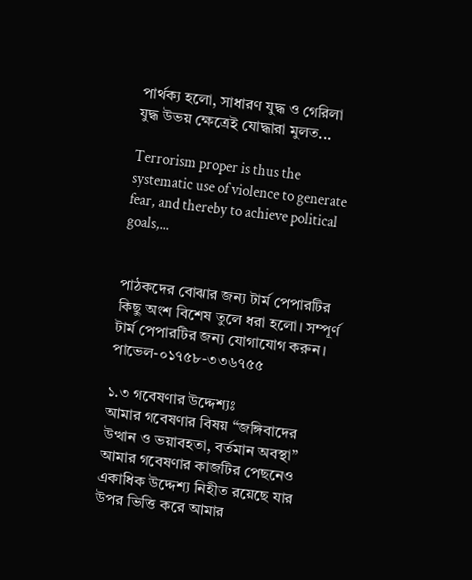পার্থক্য হলো, সাধারণ যুদ্ধ ও গেরিলা যুদ্ধ উভয় ক্ষেত্রেই যোদ্ধারা মুলত...

Terrorism proper is thus the systematic use of violence to generate fear, and thereby to achieve political goals,...


পাঠকদের বোঝার জন্য টার্ম পেপারটির কিছু অংশ বিশেষ তুলে ধরা হলো। সম্পূর্ণ টার্ম পেপারটির জন্য যোগাযোগ করুন।
পাভেল-০১৭৫৮-৩৩৬৭৫৫

১.৩ গবেষণার উদ্দেশ্যঃ
আমার গবেষণার বিষয় “জঙ্গিবাদের উত্থান ও ভয়াবহতা, বর্তমান অবস্থা” আমার গবেষণার কাজটির পেছনেও একাধিক উদ্দেশ্য নিহীত রয়েছে যার উপর ভিত্তি করে আমার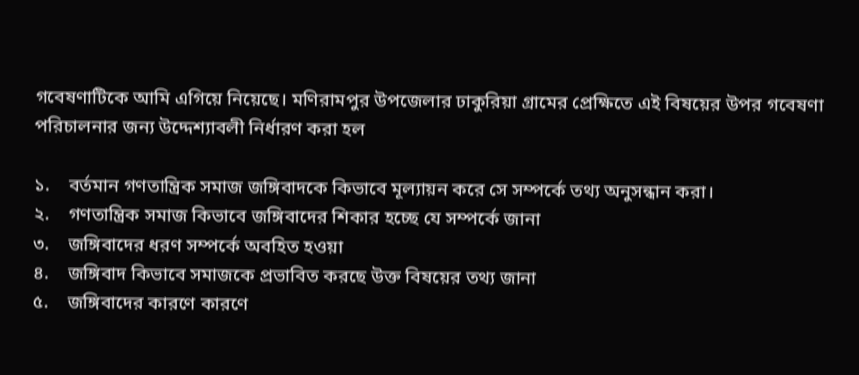গবেষণাটিকে আমি এগিয়ে নিয়েছে। মণিরামপুর উপজেলার ঢাকুরিয়া গ্রামের প্রেক্ষিতে এই বিষয়ের উপর গবেষণা পরিচালনার জন্য উদ্দেশ্যাবলী নির্ধারণ করা হল

১.    বর্তমান গণতান্ত্রিক সমাজ জঙ্গিবাদকে কিভাবে মূল্যায়ন করে সে সম্পর্কে তথ্য অনুসন্ধান করা।
২.    গণতান্ত্রিক সমাজ কিভাবে জঙ্গিবাদের শিকার হচ্ছে যে সম্পর্কে জানা
৩.    জঙ্গিবাদের ধরণ সম্পর্কে অবহিত হওয়া
৪.    জঙ্গিবাদ কিভাবে সমাজকে প্রভাবিত করছে উক্ত বিষয়ের তথ্য জানা
৫.    জঙ্গিবাদের কারণে কারণে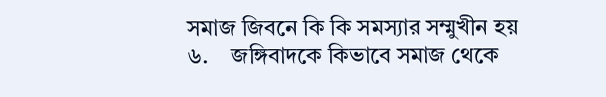সমাজ জিবনে কি কি সমস্যার সম্মুখীন হয়
৬.    জঙ্গিবাদকে কিভাবে সমাজ থেকে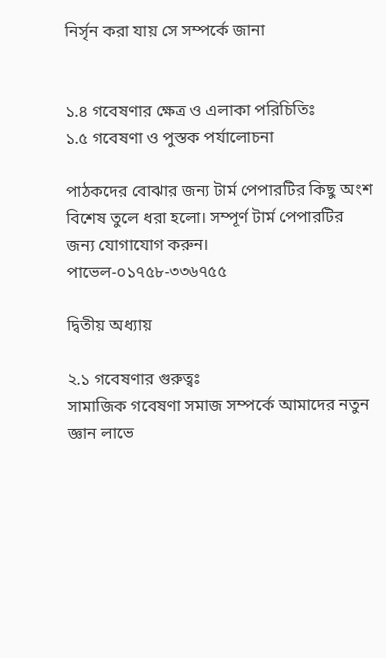নির্সৃন করা যায় সে সম্পর্কে জানা


১.৪ গবেষণার ক্ষেত্র ও এলাকা পরিচিতিঃ
১.৫ গবেষণা ও পুস্তক পর্যালোচনা

পাঠকদের বোঝার জন্য টার্ম পেপারটির কিছু অংশ বিশেষ তুলে ধরা হলো। সম্পূর্ণ টার্ম পেপারটির জন্য যোগাযোগ করুন।
পাভেল-০১৭৫৮-৩৩৬৭৫৫

দ্বিতীয় অধ্যায়

২.১ গবেষণার গুরুত্বঃ
সামাজিক গবেষণা সমাজ সম্পর্কে আমাদের নতুন জ্ঞান লাভে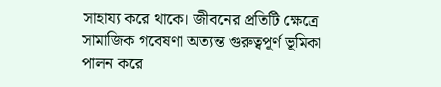সাহায্য করে থাকে। জীবনের প্রতিটি ক্ষেত্রে সামাজিক গবেষণা অত্যন্ত গুরুত্বপূর্ণ ভূমিকা পালন করে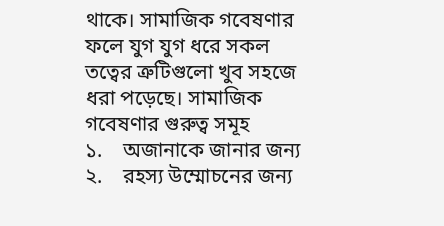থাকে। সামাজিক গবেষণার ফলে যুগ যুগ ধরে সকল তত্বের ত্রুটিগুলো খুব সহজে ধরা পড়েছে। সামাজিক গবেষণার গুরুত্ব সমূহ
১.    অজানাকে জানার জন্য
২.    রহস্য উম্মোচনের জন্য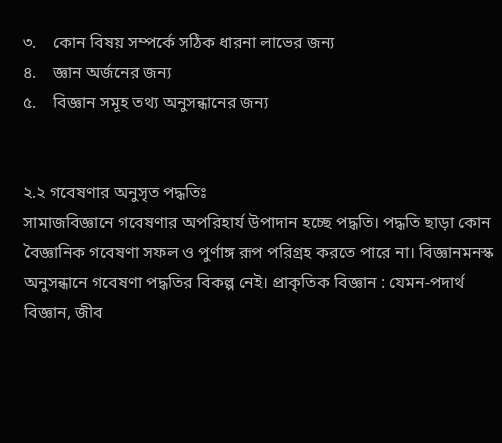৩.    কোন বিষয় সম্পর্কে সঠিক ধারনা লাভের জন্য
৪.    জ্ঞান অর্জনের জন্য
৫.    বিজ্ঞান সমূহ তথ্য অনুসন্ধানের জন্য


২.২ গবেষণার অনুসৃত পদ্ধতিঃ
সামাজবিজ্ঞানে গবেষণার অপরিহার্য উপাদান হচ্ছে পদ্ধতি। পদ্ধতি ছাড়া কোন বৈজ্ঞানিক গবেষণা সফল ও পুর্ণাঙ্গ রূপ পরিগ্রহ করতে পারে না। বিজ্ঞানমনস্ক অনুসন্ধানে গবেষণা পদ্ধতির বিকল্প নেই। প্রাকৃতিক বিজ্ঞান : যেমন-পদার্থ বিজ্ঞান, জীব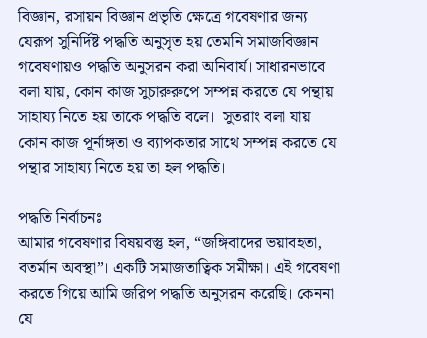বিজ্ঞান, রসায়ন বিজ্ঞান প্রভৃতি ক্ষেত্রে গবেষণার জন্য যেরূপ সুনির্দিষ্ট পদ্ধতি অনুসৃত হয় তেমনি সমাজবিজ্ঞান গবেষণায়ও পদ্ধতি অনুসরন করা অনিবার্য। সাধারনভাবে বলা যায়, কোন কাজ সুচারুরুপে সম্পন্ন করতে যে পন্থায় সাহায্য নিতে হয় তাকে পদ্ধতি বলে।  সুতরাং বলা যায় কোন কাজ পূর্নাঙ্গতা ও ব্যাপকতার সাথে সম্পন্ন করতে যে পন্থার সাহায্য নিতে হয় তা হল পদ্ধতি।

পদ্ধতি নির্বাচনঃ
আমার গবেষণার বিষয়বস্তু হল, “জঙ্গিবাদের ভয়াবহতা, বতর্মান অবস্থা”। একটি সমাজতাত্বিক সমীক্ষা। এই গবেষণা করতে গিয়ে আমি জরিপ পদ্ধতি অনুসরন করেছি। কেননা যে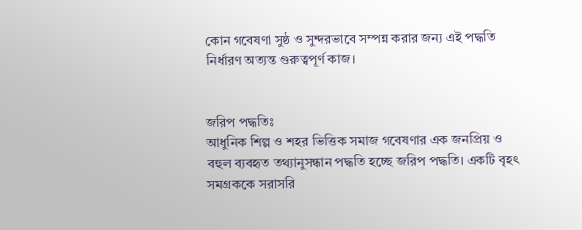কোন গবেষণা সুষ্ঠ ও সুন্দরভাবে সম্পন্ন করার জন্য এই পদ্ধতি নির্ধারণ অত্যন্ত গুরুত্বপূর্ণ কাজ।


জরিপ পদ্ধতিঃ
আধুনিক শিল্প ও শহর ভিত্তিক সমাজ গবেষণার এক জনপ্রিয় ও বহুল ব্যবহৃত তথ্যানুসন্ধান পদ্ধতি হচ্ছে জরিপ পদ্ধতি। একটি বৃহৎ সমগ্রককে সরাসরি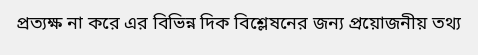প্রত্যক্ষ না করে এর বিভিন্ন দিক বিশ্লেষনের জন্য প্রয়োজনীয় তথ্য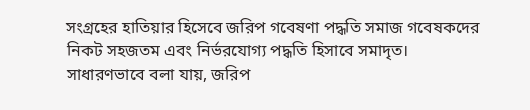সংগ্রহের হাতিয়ার হিসেবে জরিপ গবেষণা পদ্ধতি সমাজ গবেষকদের নিকট সহজতম এবং নির্ভরযোগ্য পদ্ধতি হিসাবে সমাদৃত। সাধারণভাবে বলা যায়, জরিপ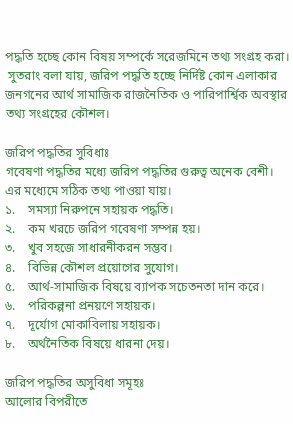পদ্ধতি হচ্ছে কোন বিষয় সম্পর্কে সরেজমিনে তথ্য সংগ্রহ করা।
 সুতরাং বলা যায়, জরিপ পদ্ধতি হচ্ছে নির্দিষ্ট কোন এলাকার জনগনের আর্থ সামাজিক রাজনৈতিক ও পারিপার্শ্বিক অবস্থার তথ্য সংগ্রহের কৌশল।

জরিপ পদ্ধতির সুবিধাঃ
গবেষণা পদ্ধতির মধ্যে জরিপ পদ্ধতির গুরুত্ব অনেক বেশী। এর মধ্যেমে সঠিক তথ্য পাওয়া যায়।
১.    সমস্যা নিরুপনে সহায়ক পদ্ধতি।
২.    কম খরচে জরিপ গবেষণা সম্পন্ন হয়।
৩.    খুব সহজে সাধারনীকরন সম্ভব।
৪.    বিভিন্ন কৌশল প্রয়োগের সুযোগ।
৫.    আর্থ-সামাজিক বিষয়ে ব্যাপক সচেতনতা দান করে।
৬.    পরিকল্পনা প্রনয়ণে সহায়ক।
৭.    দূর্যোগ মোকাবিলায় সহায়ক।
৮.    অর্থনৈতিক বিষয়ে ধারনা দেয়।

জরিপ পদ্ধতির অসুবিধা সমূহঃ
আলোর বিপরীতে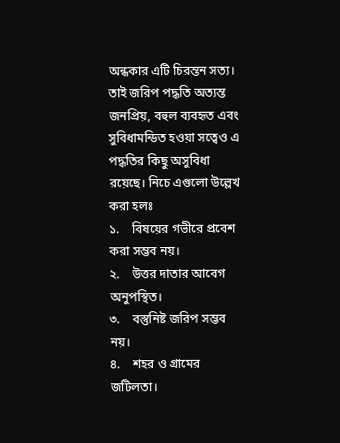অন্ধকার এটি চিরন্তন সত্য। তাই জরিপ পদ্ধতি অত্যন্ত জনপ্রিয়, বহুল ব্যবহৃত এবং সুবিধামন্ডিত হওয়া সত্বেও এ পদ্ধতির কিছু অসুবিধা রয়েছে। নিচে এগুলো উল্লেখ করা হলঃ
১.    বিষয়ের গভীরে প্রবেশ করা সম্ভব নয়।
২.    উত্তর দাতার আবেগ অনুপস্থিত।
৩.    বস্তুনিষ্ট জরিপ সম্ভব নয়।
৪.    শহর ও গ্রামের জটিলতা।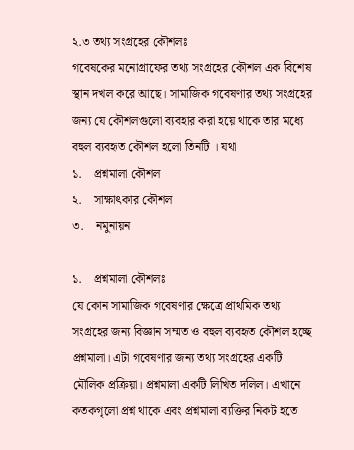২.৩ তথ্য সংগ্রহের কৌশলঃ
গবেষকের মনোগ্রাফের তথ্য সংগ্রহের কৌশল এক বিশেষ স্থান দখল করে আছে। সামাজিক গবেষণার তথ্য সংগ্রহের জন্য যে কৌশলগুলো ব্যবহার করা হয়ে থাকে তার মধ্যে বহুল ব্যবহৃত কৌশল হলো তিনটি । যথা
১.    প্রশ্নমালা কৌশল
২.    সাক্ষাৎকার কৌশল
৩.    নমুনায়ন

১.    প্রশ্নমালা কৌশলঃ
যে কোন সামাজিক গবেষণার ক্ষেত্রে প্রাথমিক তথ্য সংগ্রহের জন্য বিজ্ঞান সম্মত ও বহুল ব্যবহৃত কৌশল হচ্ছে প্রশ্নমালা। এটা গবেষণার জন্য তথ্য সংগ্রহের একটি মৌলিক প্রক্রিয়া। প্রশ্নমালা একটি লিখিত দলিল। এখানে কতকগৃলো প্রশ্ন থাকে এবং প্রশ্নমালা ব্যক্তির নিকট হতে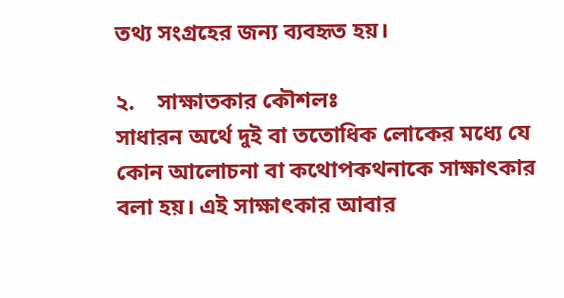তথ্য সংগ্রহের জন্য ব্যবহৃত হয়।

২.    সাক্ষাতকার কৌশলঃ
সাধারন অর্থে দুই বা ততোধিক লোকের মধ্যে যে কোন আলোচনা বা কথোপকথনাকে সাক্ষাৎকার বলা হয়। এই সাক্ষাৎকার আবার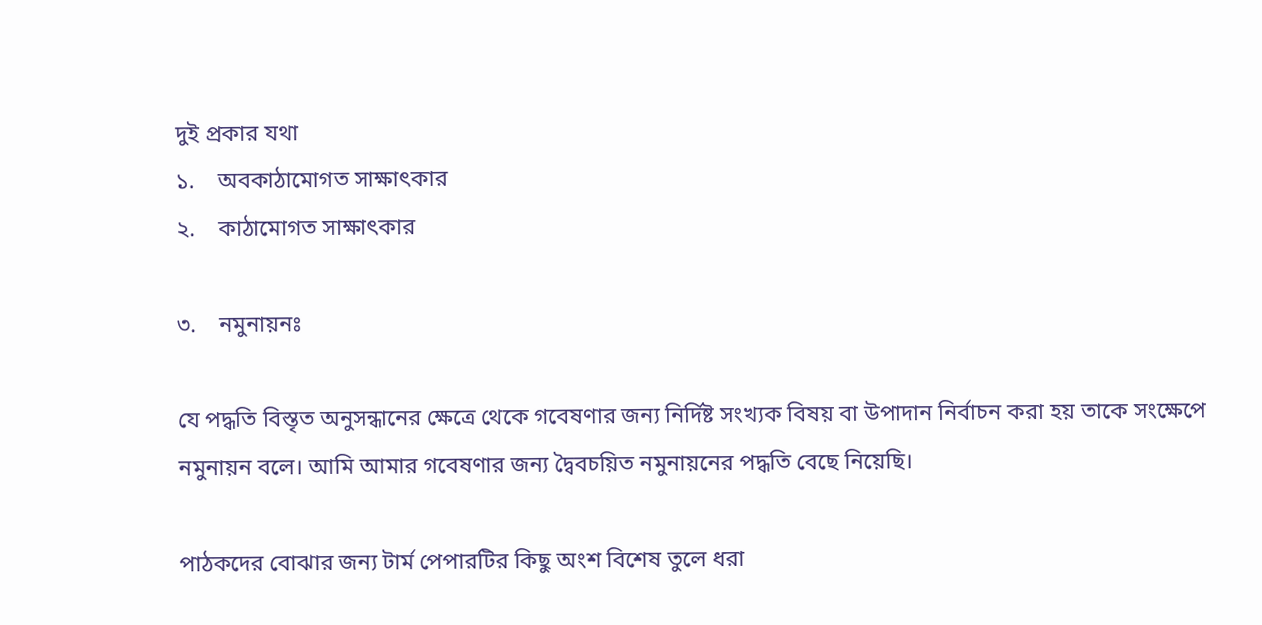দুই প্রকার যথা
১.    অবকাঠামোগত সাক্ষাৎকার
২.    কাঠামোগত সাক্ষাৎকার

৩.    নমুনায়নঃ

যে পদ্ধতি বিস্তৃত অনুসন্ধানের ক্ষেত্রে থেকে গবেষণার জন্য নির্দিষ্ট সংখ্যক বিষয় বা উপাদান নির্বাচন করা হয় তাকে সংক্ষেপে নমুনায়ন বলে। আমি আমার গবেষণার জন্য দ্বৈবচয়িত নমুনায়নের পদ্ধতি বেছে নিয়েছি।

পাঠকদের বোঝার জন্য টার্ম পেপারটির কিছু অংশ বিশেষ তুলে ধরা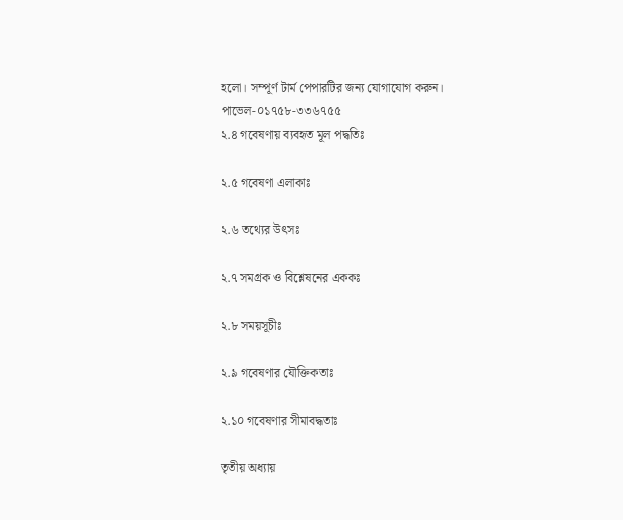হলো। সম্পূর্ণ টার্ম পেপারটির জন্য যোগাযোগ করুন।
পাভেল-০১৭৫৮-৩৩৬৭৫৫
২.৪ গবেষণায় ব্যবহৃত মূল পদ্ধতিঃ

২.৫ গবেষণা এলাকাঃ

২.৬ তথ্যের উৎসঃ

২.৭ সমগ্রক ও বিশ্লেষনের এককঃ

২.৮ সময়সূচীঃ

২.৯ গবেষণার যৌক্তিকতাঃ

২.১০ গবেষণার সীমাবদ্ধতাঃ

তৃতীয় অধ্যায়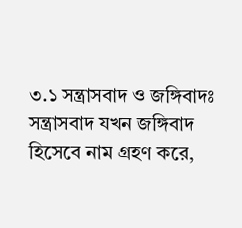৩.১ সন্ত্রাসবাদ ও জঙ্গিবাদঃ
সন্ত্রাসবাদ যখন জঙ্গিবাদ হিসেবে নাম গ্রহণ করে,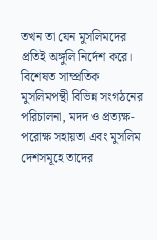তখন তা যেন মুসলিমদের প্রতিই অঙ্গুলি নির্দেশ করে। বিশেষত সাম্প্রতিক মুসলিমপন্থী বিভিন্ন সংগঠনের পরিচালনা, মদদ ও প্রত্যক্ষ-পরোক্ষ সহায়তা এবং মুসলিম দেশসমূহে তাদের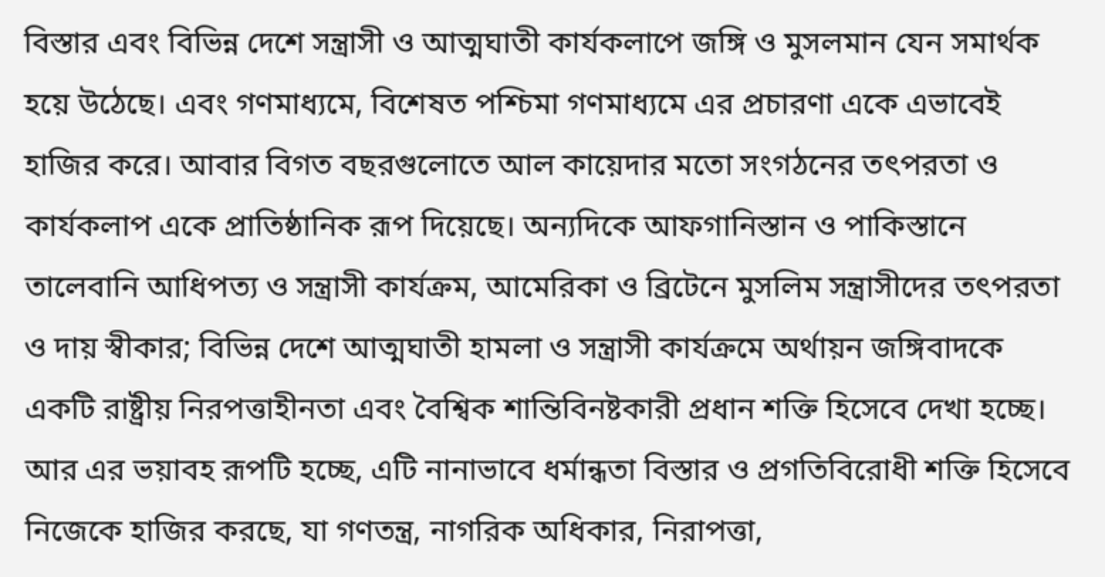বিস্তার এবং বিভিন্ন দেশে সন্ত্রাসী ও আত্মঘাতী কার্যকলাপে জঙ্গি ও মুসলমান যেন সমার্থক হয়ে উঠেছে। এবং গণমাধ্যমে, বিশেষত পশ্চিমা গণমাধ্যমে এর প্রচারণা একে এভাবেই হাজির করে। আবার বিগত বছরগুলোতে আল কায়েদার মতো সংগঠনের তৎপরতা ও কার্যকলাপ একে প্রাতিষ্ঠানিক রূপ দিয়েছে। অন্যদিকে আফগানিস্তান ও পাকিস্তানে তালেবানি আধিপত্য ও সন্ত্রাসী কার্যক্রম, আমেরিকা ও ব্রিটেনে মুসলিম সন্ত্রাসীদের তৎপরতা ও দায় স্বীকার; বিভিন্ন দেশে আত্মঘাতী হামলা ও সন্ত্রাসী কার্যক্রমে অর্থায়ন জঙ্গিবাদকে একটি রাষ্ট্রীয় নিরপত্তাহীনতা এবং বৈশ্বিক শান্তিবিনষ্টকারী প্রধান শক্তি হিসেবে দেখা হচ্ছে। আর এর ভয়াবহ রূপটি হচ্ছে, এটি নানাভাবে ধর্মান্ধতা বিস্তার ও প্রগতিবিরোধী শক্তি হিসেবে নিজেকে হাজির করছে, যা গণতন্ত্র, নাগরিক অধিকার, নিরাপত্তা,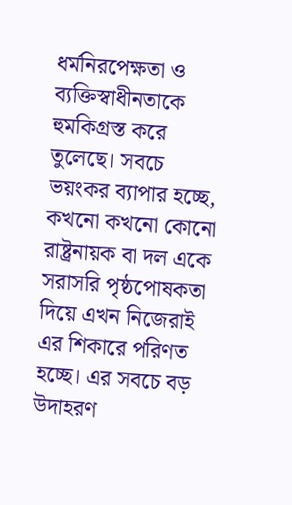ধর্মনিরপেক্ষতা ও ব্যক্তিস্বাধীনতাকে হুমকিগ্রস্ত করে তুলেছে। সবচে ভয়ংকর ব্যাপার হচ্ছে, কখনো কখনো কোনো রাষ্ট্রনায়ক বা দল একে সরাসরি পৃষ্ঠপোষকতা দিয়ে এখন নিজেরাই এর শিকারে পরিণত হচ্ছে। এর সবচে বড় উদাহরণ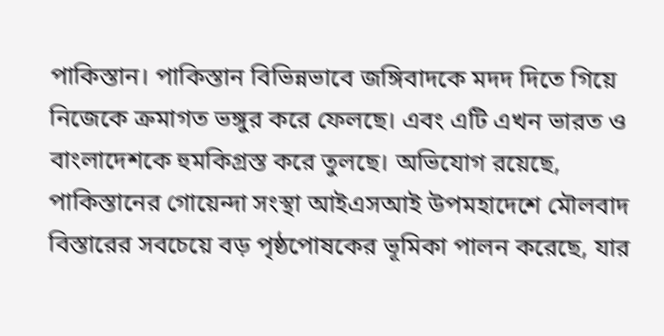পাকিস্তান। পাকিস্তান বিভিন্নভাবে জঙ্গিবাদকে মদদ দিতে গিয়ে নিজেকে ক্রমাগত ভঙ্গুর করে ফেলছে। এবং এটি এখন ভারত ও বাংলাদেশকে হুমকিগ্রস্ত করে তুলছে। অভিযোগ রয়েছে, পাকিস্তানের গোয়েন্দা সংস্থা আইএসআই উপমহাদেশে মৌলবাদ বিস্তারের সবচেয়ে বড় পৃষ্ঠপোষকের ভূমিকা পালন করেছে, যার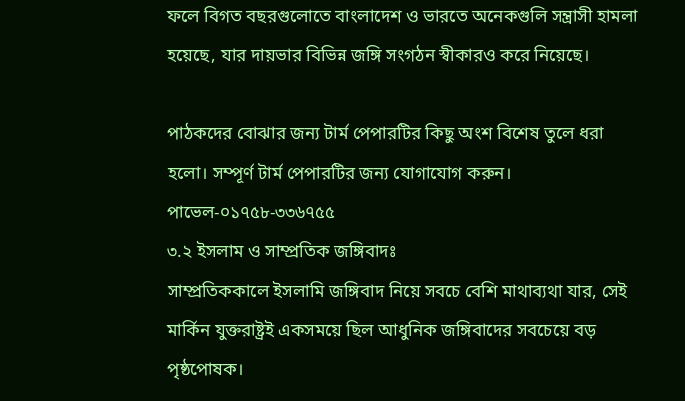ফলে বিগত বছরগুলোতে বাংলাদেশ ও ভারতে অনেকগুলি সন্ত্রাসী হামলা হয়েছে, যার দায়ভার বিভিন্ন জঙ্গি সংগঠন স্বীকারও করে নিয়েছে।

পাঠকদের বোঝার জন্য টার্ম পেপারটির কিছু অংশ বিশেষ তুলে ধরা হলো। সম্পূর্ণ টার্ম পেপারটির জন্য যোগাযোগ করুন।
পাভেল-০১৭৫৮-৩৩৬৭৫৫
৩.২ ইসলাম ও সাম্প্রতিক জঙ্গিবাদঃ
সাম্প্রতিককালে ইসলামি জঙ্গিবাদ নিয়ে সবচে বেশি মাথাব্যথা যার, সেই মার্কিন যুক্তরাষ্ট্রই একসময়ে ছিল আধুনিক জঙ্গিবাদের সবচেয়ে বড় পৃষ্ঠপোষক।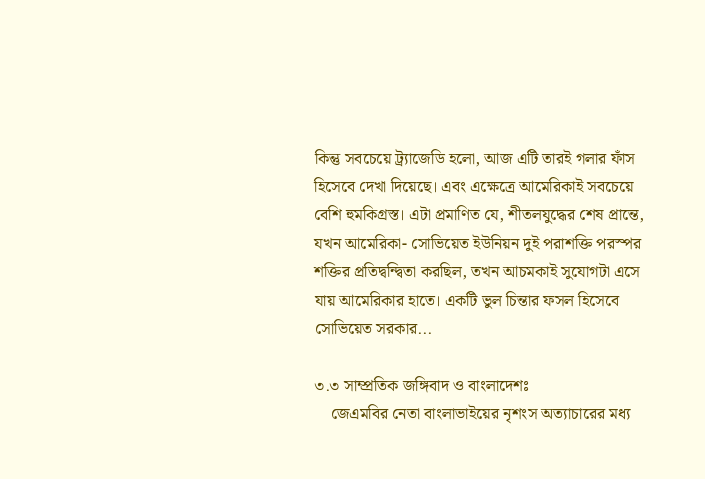কিন্তু সবচেয়ে ট্র্যাজেডি হলো, আজ এটি তারই গলার ফাঁস হিসেবে দেখা দিয়েছে। এবং এক্ষেত্রে আমেরিকাই সবচেয়ে বেশি হুমকিগ্রস্ত। এটা প্রমাণিত যে, শীতলযুদ্ধের শেষ প্রান্তে, যখন আমেরিকা- সোভিয়েত ইউনিয়ন দুই পরাশক্তি পরস্পর শক্তির প্রতিদ্বন্দ্বিতা করছিল, তখন আচমকাই সুযোগটা এসে যায় আমেরিকার হাতে। একটি ভুল চিন্তার ফসল হিসেবে সোভিয়েত সরকার...

৩.৩ সাম্প্রতিক জঙ্গিবাদ ও বাংলাদেশঃ
    জেএমবির নেতা বাংলাভাইয়ের নৃশংস অত্যাচারের মধ্য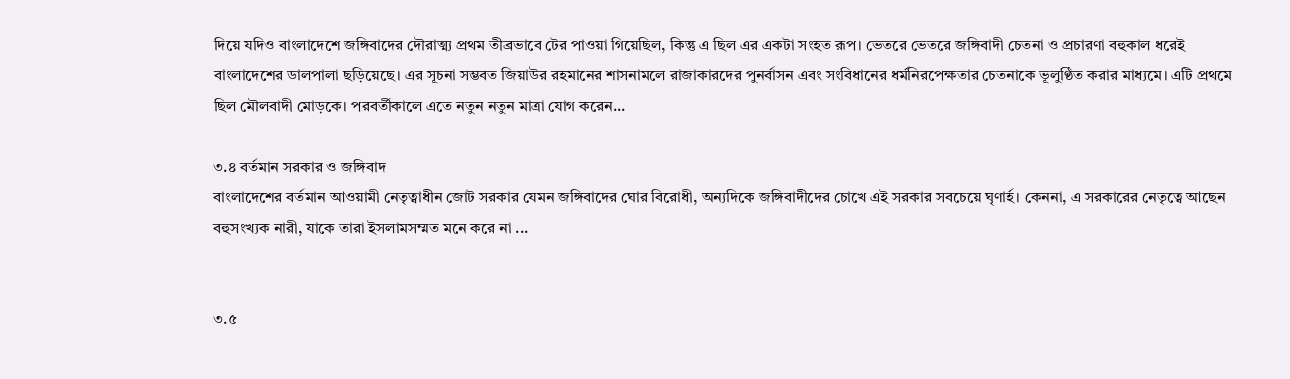দিয়ে যদিও বাংলাদেশে জঙ্গিবাদের দৌরাত্ম্য প্রথম তীব্রভাবে টের পাওয়া গিয়েছিল, কিন্তু এ ছিল এর একটা সংহত রূপ। ভেতরে ভেতরে জঙ্গিবাদী চেতনা ও প্রচারণা বহুকাল ধরেই বাংলাদেশের ডালপালা ছড়িয়েছে। এর সূচনা সম্ভবত জিয়াউর রহমানের শাসনামলে রাজাকারদের পুনর্বাসন এবং সংবিধানের ধর্মনিরপেক্ষতার চেতনাকে ভূলুণ্ঠিত করার মাধ্যমে। এটি প্রথমে ছিল মৌলবাদী মোড়কে। পরবর্তীকালে এতে নতুন নতুন মাত্রা যোগ করেন...

৩.৪ বর্তমান সরকার ও জঙ্গিবাদ
বাংলাদেশের বর্তমান আওয়ামী নেতৃত্বাধীন জোট সরকার যেমন জঙ্গিবাদের ঘোর বিরোধী, অন্যদিকে জঙ্গিবাদীদের চোখে এই সরকার সবচেয়ে ঘৃণার্হ। কেননা, এ সরকারের নেতৃত্বে আছেন বহুসংখ্যক নারী, যাকে তারা ইসলামসম্মত মনে করে না ...


৩.৫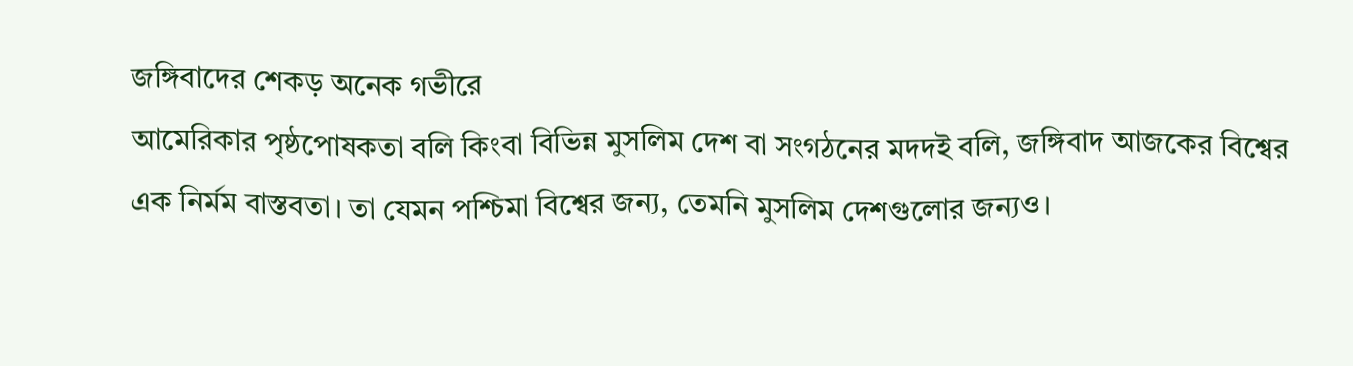জঙ্গিবাদের শেকড় অনেক গভীরে
আমেরিকার পৃষ্ঠপোষকতা বলি কিংবা বিভিন্ন মুসলিম দেশ বা সংগঠনের মদদই বলি, জঙ্গিবাদ আজকের বিশ্বের এক নির্মম বাস্তবতা। তা যেমন পশ্চিমা বিশ্বের জন্য, তেমনি মুসলিম দেশগুলোর জন্যও।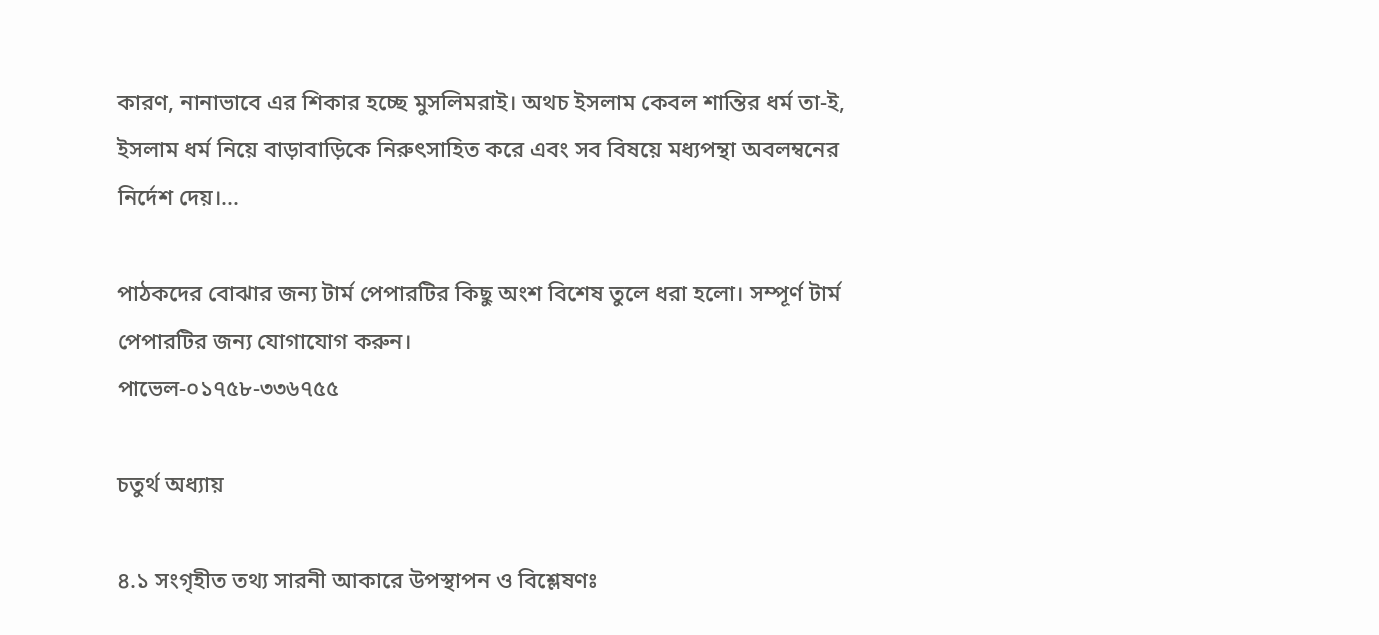কারণ, নানাভাবে এর শিকার হচ্ছে মুসলিমরাই। অথচ ইসলাম কেবল শান্তির ধর্ম তা-ই, ইসলাম ধর্ম নিয়ে বাড়াবাড়িকে নিরুৎসাহিত করে এবং সব বিষয়ে মধ্যপন্থা অবলম্বনের নির্দেশ দেয়।...

পাঠকদের বোঝার জন্য টার্ম পেপারটির কিছু অংশ বিশেষ তুলে ধরা হলো। সম্পূর্ণ টার্ম পেপারটির জন্য যোগাযোগ করুন।
পাভেল-০১৭৫৮-৩৩৬৭৫৫

চতুর্থ অধ্যায়

৪.১ সংগৃহীত তথ্য সারনী আকারে উপস্থাপন ও বিশ্লেষণঃ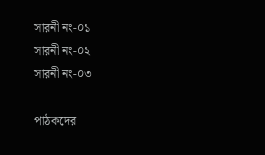সারনী নং-০১
সারনী নং-০২
সারনী নং-০৩

পাঠকদের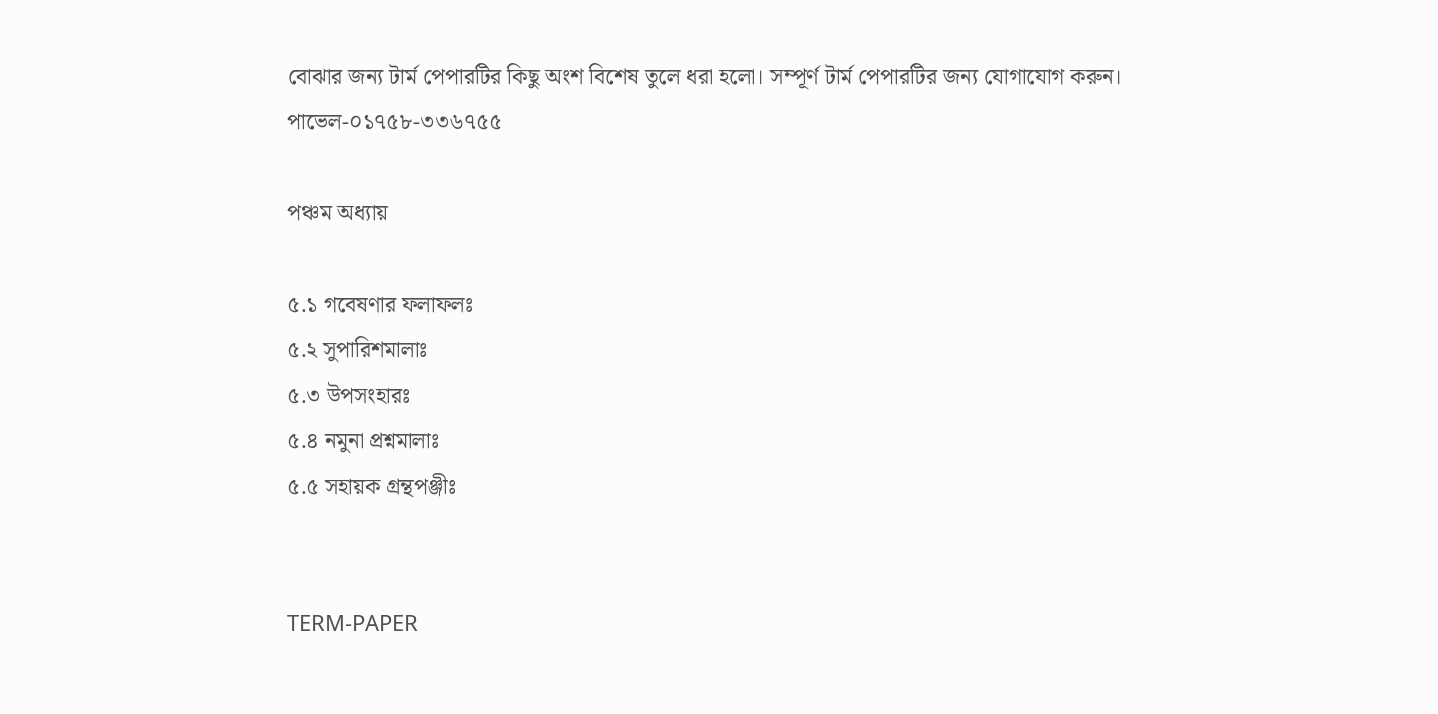বোঝার জন্য টার্ম পেপারটির কিছু অংশ বিশেষ তুলে ধরা হলো। সম্পূর্ণ টার্ম পেপারটির জন্য যোগাযোগ করুন।
পাভেল-০১৭৫৮-৩৩৬৭৫৫

পঞ্চম অধ্যায়

৫.১ গবেষণার ফলাফলঃ
৫.২ সুপারিশমালাঃ
৫.৩ উপসংহারঃ
৫.৪ নমুনা প্রশ্নমালাঃ
৫.৫ সহায়ক গ্রন্থপঞ্জীঃ


TERM-PAPER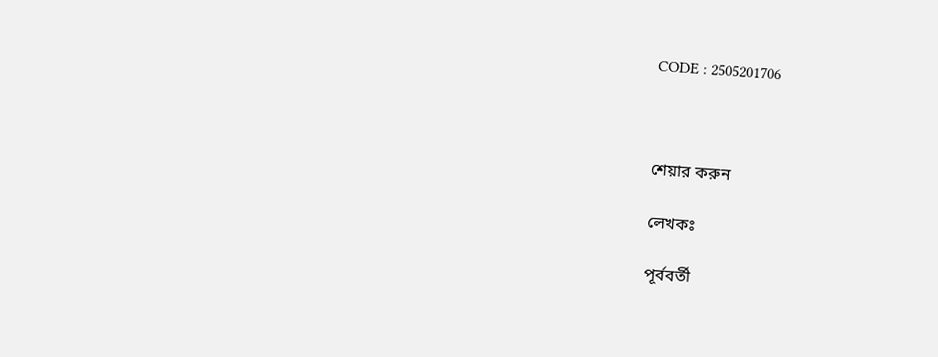CODE : 2505201706



শেয়ার করুন

লেখকঃ

পূর্ববর্তী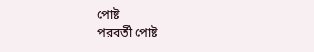পোষ্ট
পরবর্তী পোষ্ট